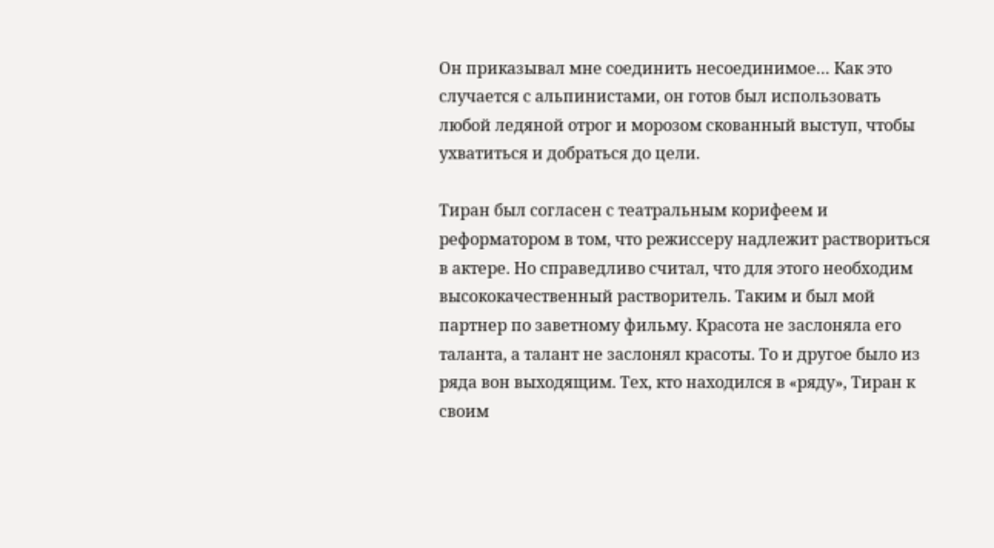Он приказывал мне соединить несоединимое… Как это случается с альпинистами, он готов был использовать любой ледяной отрог и морозом скованный выступ, чтобы ухватиться и добраться до цели.

Тиран был согласен с театральным корифеем и реформатором в том, что режиссеру надлежит раствориться в актере. Но справедливо считал, что для этого необходим высококачественный растворитель. Таким и был мой партнер по заветному фильму. Красота не заслоняла его таланта, а талант не заслонял красоты. То и другое было из ряда вон выходящим. Тех, кто находился в «ряду», Тиран к своим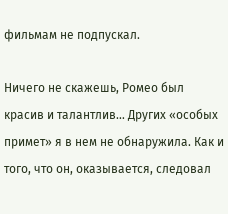фильмам не подпускал.

Ничего не скажешь, Ромео был красив и талантлив… Других «особых примет» я в нем не обнаружила. Как и того, что он, оказывается, следовал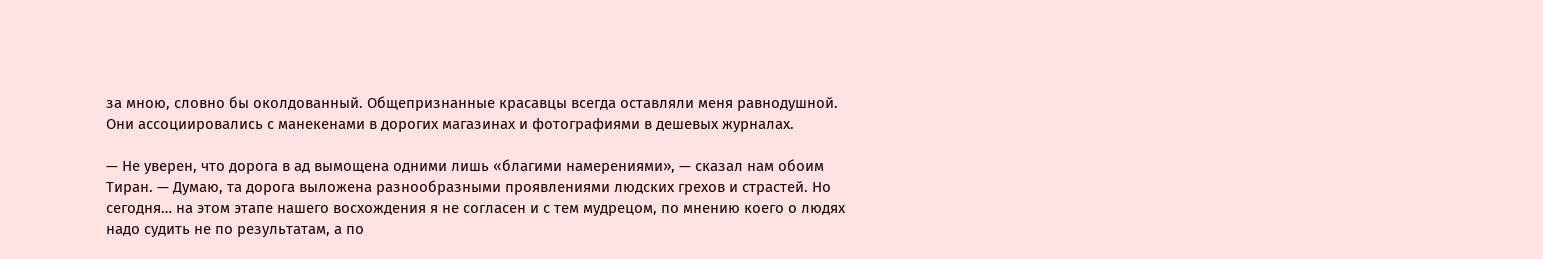за мною, словно бы околдованный. Общепризнанные красавцы всегда оставляли меня равнодушной. Они ассоциировались с манекенами в дорогих магазинах и фотографиями в дешевых журналах.

— Не уверен, что дорога в ад вымощена одними лишь «благими намерениями», — сказал нам обоим Тиран. — Думаю, та дорога выложена разнообразными проявлениями людских грехов и страстей. Но сегодня… на этом этапе нашего восхождения я не согласен и с тем мудрецом, по мнению коего о людях надо судить не по результатам, а по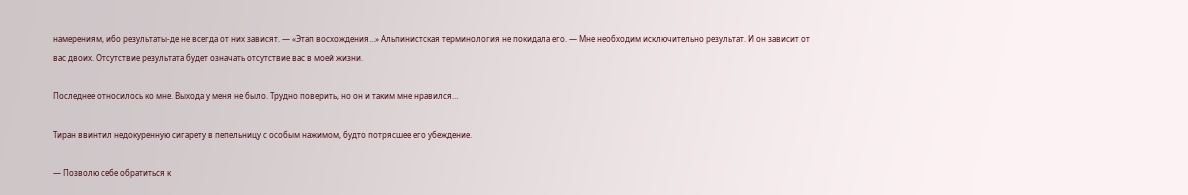намерениям, ибо результаты-де не всегда от них зависят. — «Этап восхождения…» Альпинистская терминология не покидала его. — Мне необходим исключительно результат. И он зависит от вас двоих. Отсутствие результата будет означать отсутствие вас в моей жизни.

Последнее относилось ко мне. Выхода у меня не было. Трудно поверить, но он и таким мне нравился…

Тиран ввинтил недокуренную сигарету в пепельницу с особым нажимом, будто потрясшее его убеждение.

— Позволю себе обратиться к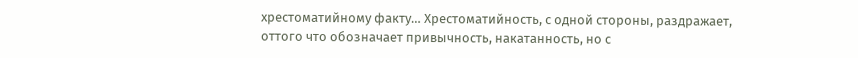хрестоматийному факту… Хрестоматийность, с одной стороны, раздражает, оттого что обозначает привычность, накатанность, но с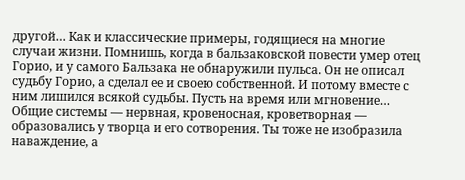другой… Как и классические примеры, годящиеся на многие случаи жизни. Помнишь, когда в бальзаковской повести умер отец Горио, и у самого Бальзака не обнаружили пульса. Он не описал судьбу Горио, а сделал ее и своею собственной. И потому вместе с ним лишился всякой судьбы. Пусть на время или мгновение… Общие системы — нервная, кровеносная, кроветворная — образовались у творца и его сотворения. Ты тоже не изобразила наваждение, а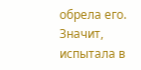обрела его. Значит, испытала в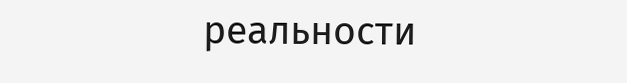реальности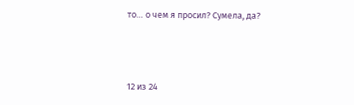то… о чем я просил? Сумела, да?



12 из 24